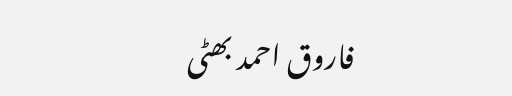فاروق احمد بھٹی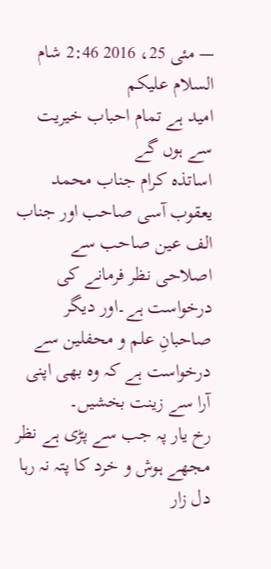— مئی 25، 2016 2:46 شام
السلام علیکم
امید ہے تمام احباب خیریت سے ہوں گے
اساتذہ کرام جناب محمد یعقوب آسی صاحب اور جناب الف عین صاحب سے اصلاحی نظر فرمانے کی درخواست ہے۔اور دیگر صاحبانِ علم و محفلین سے درخواست ہے کہ وہ بھی اپنی آرا سے زینت بخشیں۔
رخ یار پہ جب سے پڑی ہے نظر مجھے ہوش و خرد کا پتہ نہ رہا
دل زار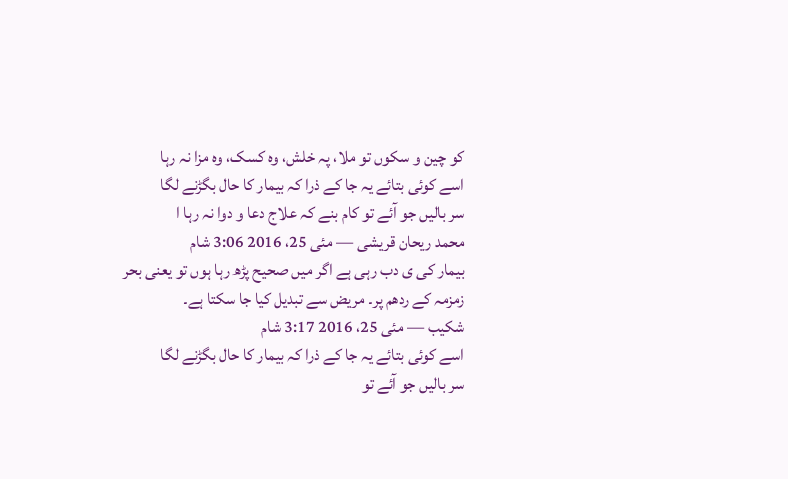کو چین و سکوں تو ملا، پہ خلش، وہ کسک، وہ مزا نہ رہا
اسے کوئی بتائے یہ جا کے ذرا کہ بیمار کا حال بگڑنے لگا
سر بالیں جو آئے تو کام بنے کہ علاج دعا و دوا نہ رہا ا
محمد ریحان قریشی — مئی 25، 2016 3:06 شام
بیمار کی ی دب رہی ہے اگر میں صحیح پڑھ رہا ہوں تو یعنی بحر زمزمہ کے ردھم پر۔ مریض سے تبدیل کیا جا سکتا ہے۔
شکیب — مئی 25، 2016 3:17 شام
اسے کوئی بتائے یہ جا کے ذرا کہ بیمار کا حال بگڑنے لگا
سر بالیں جو آئے تو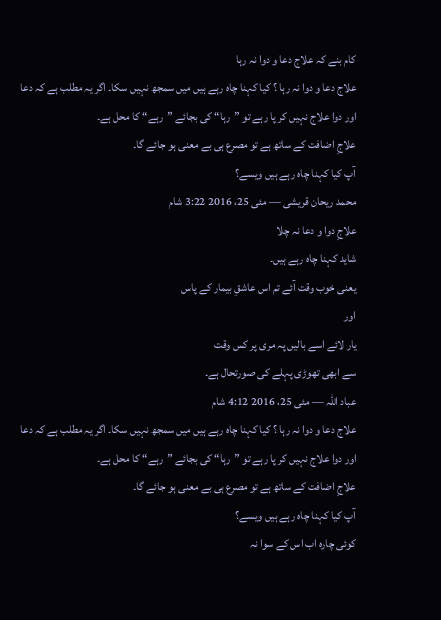کام بنے کہ علاج دعا و دوا نہ رہا
علاج دعا و دوا نہ رہا ؟ کیا کہنا چاہ رہے ہیں میں سمجھ نہیں سکا۔ اگر یہ مطلب ہے کہ دعا اور دوا علاج نہیں کر پا رہے تو ”رہا“ کی بجائے ”رہے“ کا محل ہے۔
علاجِ اضافت کے ساتھ ہے تو مصرع ہی بے معنی ہو جائے گا۔
آپ کیا کہنا چاہ رہے ہیں ویسے؟
محمد ریحان قریشی — مئی 25، 2016 3:22 شام
علاجِ دوا و دعا نہ چلا
شاید کہنا چاہ رہے ہیں۔
یعنی خوب وقت آئے تم اس عاشقِ بیمار کے پاس
اور
یار لائے اسے بالیں پہ مری پر کس وقت
سے ابھی تھوڑی پہلے کی صورتحال ہے۔
عباد اللہ — مئی 25، 2016 4:12 شام
علاج دعا و دوا نہ رہا ؟ کیا کہنا چاہ رہے ہیں میں سمجھ نہیں سکا۔ اگر یہ مطلب ہے کہ دعا اور دوا علاج نہیں کر پا رہے تو ”رہا“ کی بجائے ”رہے“ کا محل ہے۔
علاجِ اضافت کے ساتھ ہے تو مصرع ہی بے معنی ہو جائے گا۔
آپ کیا کہنا چاہ رہے ہیں ویسے؟
کوئی چارہ اب اس کے سوا نہ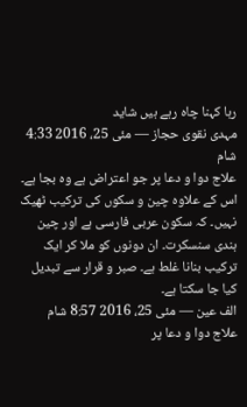رہا کہنا چاہ رہے ہیں شاید
مہدی نقوی حجاز — مئی 25، 2016 4:33 شام
علاج دوا و دعا پر جو اعتراض ہے وہ بجا ہے۔
اس کے علاوہ چین و سکوں کی ترکیب ٹھیک نہیں۔ کہ سکون عربی فارسی ہے اور چین ہندی سنسکرت۔ ان دونوں کو ملا کر ایک ترکیب بنانا غلط ہے۔ صبر و قرار سے تبدیل کیا جا سکتا ہے۔
الف عین — مئی 25، 2016 8:57 شام
علاج دوا و دعا پر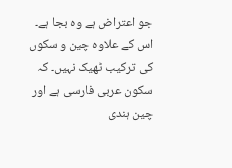جو اعتراض ہے وہ بجا ہے۔
اس کے علاوہ چین و سکوں کی ترکیب ٹھیک نہیں۔ کہ سکون عربی فارسی ہے اور چین ہندی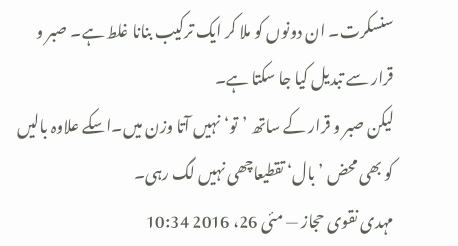سنسکرت۔ ان دونوں کو ملا کر ایک ترکیب بنانا غلط ہے۔ صبر و قرار سے تبدیل کیا جا سکتا ہے۔
لیکن صبر و قرار کے ساتھ ’تو‘ نہیں آتا وزن میں۔اسکے علاوہ بالیں کو بھی محض ’بال‘ تقطیعاچھی نہیں لگ رہی۔
مہدی نقوی حجاز — مئی 26، 2016 10:34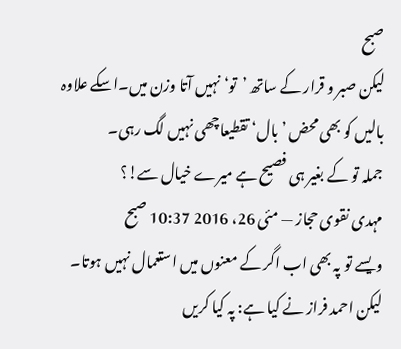صبح
لیکن صبر و قرار کے ساتھ ’تو‘ نہیں آتا وزن میں۔اسکے علاوہ بالیں کو بھی محض ’بال‘ تقطیعاچھی نہیں لگ رہی۔
جملہ تو کے بغیر ہی فصیح ہے میرے خیال سے!؟
مہدی نقوی حجاز — مئی 26، 2016 10:37 صبح
ویسے تو پہ بھی اب اگر کے معنوں میں استعمال نہیں ہوتا۔ لیکن احمد فراز نے کیا ہے: پہ کیا کریں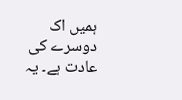ہمیں اک دوسرے کی عادت ہے۔ یہ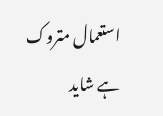استعمال متروک ہے شاید